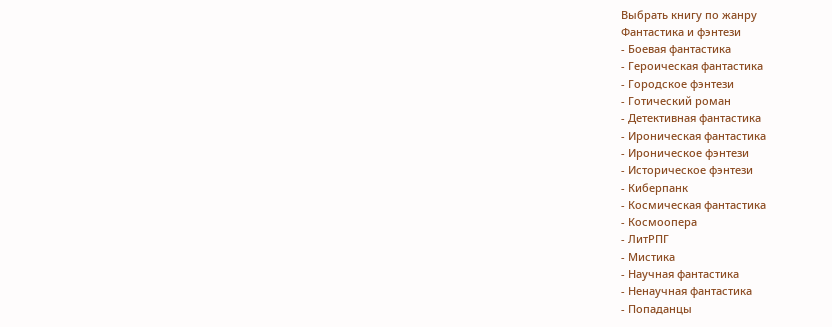Выбрать книгу по жанру
Фантастика и фэнтези
- Боевая фантастика
- Героическая фантастика
- Городское фэнтези
- Готический роман
- Детективная фантастика
- Ироническая фантастика
- Ироническое фэнтези
- Историческое фэнтези
- Киберпанк
- Космическая фантастика
- Космоопера
- ЛитРПГ
- Мистика
- Научная фантастика
- Ненаучная фантастика
- Попаданцы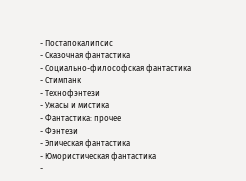- Постапокалипсис
- Сказочная фантастика
- Социально-философская фантастика
- Стимпанк
- Технофэнтези
- Ужасы и мистика
- Фантастика: прочее
- Фэнтези
- Эпическая фантастика
- Юмористическая фантастика
-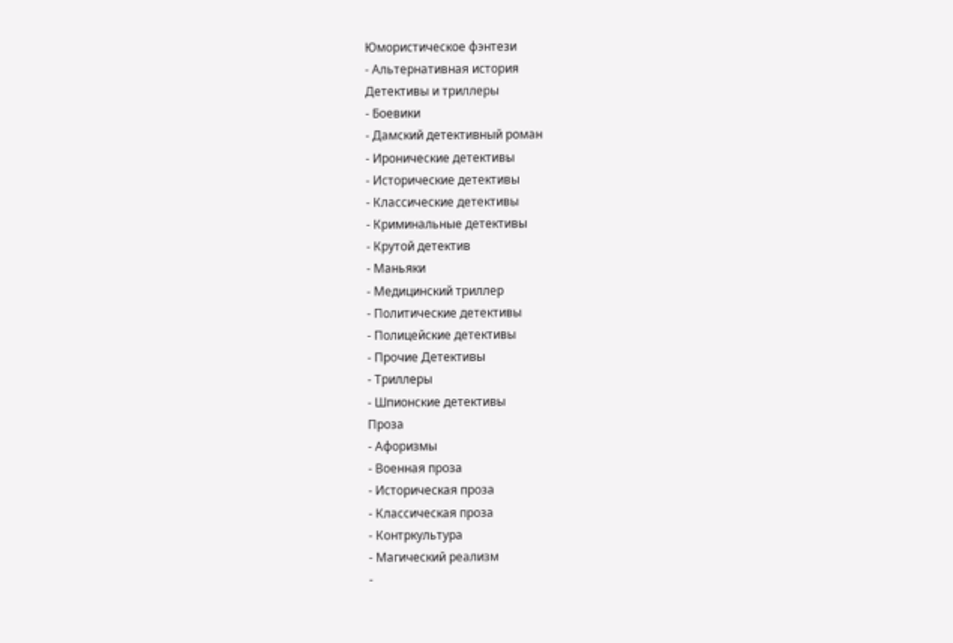Юмористическое фэнтези
- Альтернативная история
Детективы и триллеры
- Боевики
- Дамский детективный роман
- Иронические детективы
- Исторические детективы
- Классические детективы
- Криминальные детективы
- Крутой детектив
- Маньяки
- Медицинский триллер
- Политические детективы
- Полицейские детективы
- Прочие Детективы
- Триллеры
- Шпионские детективы
Проза
- Афоризмы
- Военная проза
- Историческая проза
- Классическая проза
- Контркультура
- Магический реализм
-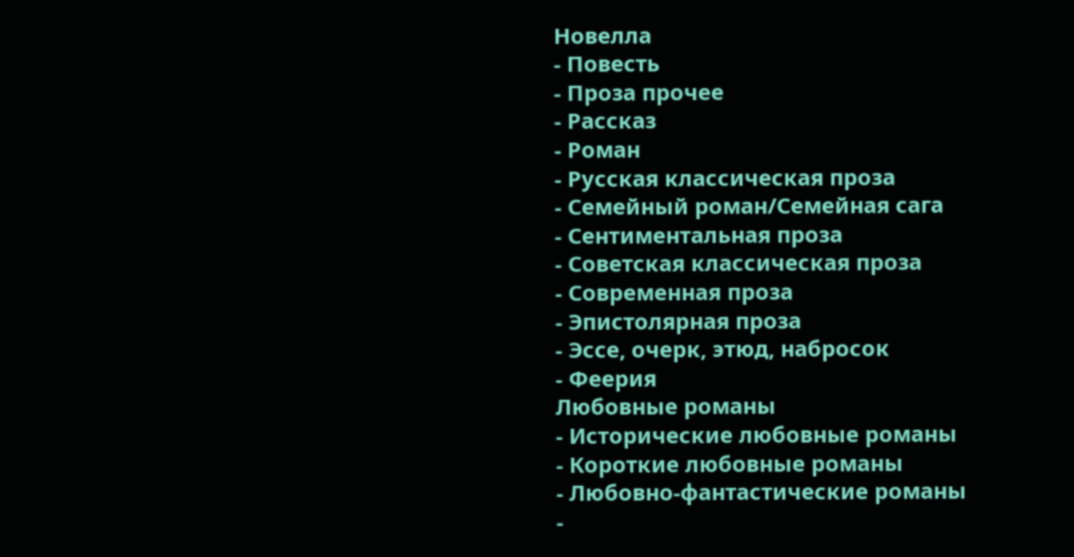Новелла
- Повесть
- Проза прочее
- Рассказ
- Роман
- Русская классическая проза
- Семейный роман/Семейная сага
- Сентиментальная проза
- Советская классическая проза
- Современная проза
- Эпистолярная проза
- Эссе, очерк, этюд, набросок
- Феерия
Любовные романы
- Исторические любовные романы
- Короткие любовные романы
- Любовно-фантастические романы
-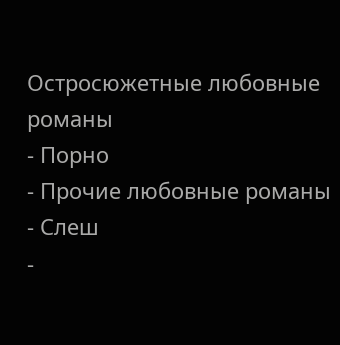Остросюжетные любовные романы
- Порно
- Прочие любовные романы
- Слеш
-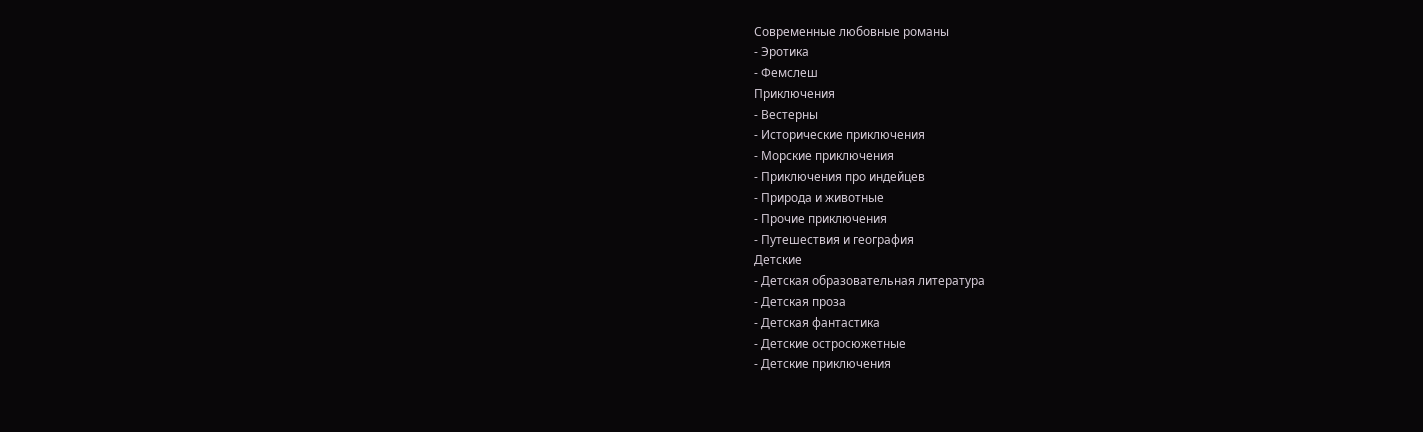Современные любовные романы
- Эротика
- Фемслеш
Приключения
- Вестерны
- Исторические приключения
- Морские приключения
- Приключения про индейцев
- Природа и животные
- Прочие приключения
- Путешествия и география
Детские
- Детская образовательная литература
- Детская проза
- Детская фантастика
- Детские остросюжетные
- Детские приключения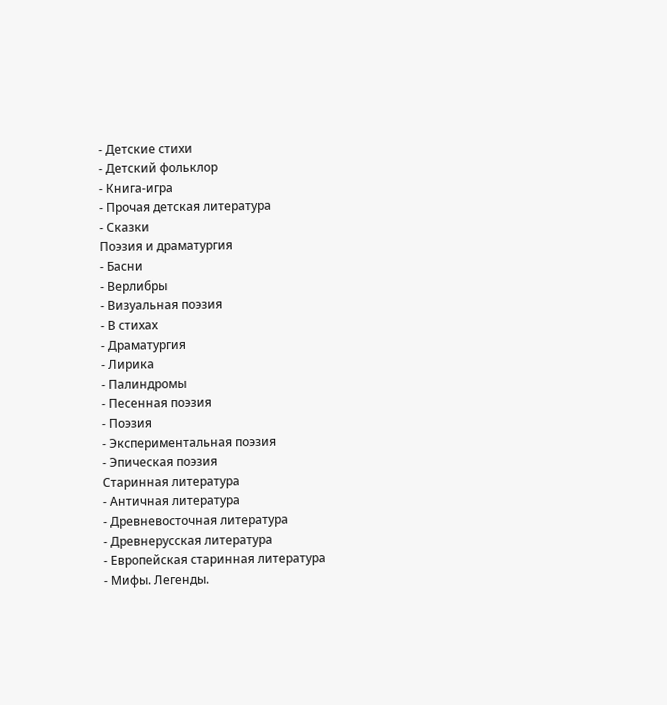- Детские стихи
- Детский фольклор
- Книга-игра
- Прочая детская литература
- Сказки
Поэзия и драматургия
- Басни
- Верлибры
- Визуальная поэзия
- В стихах
- Драматургия
- Лирика
- Палиндромы
- Песенная поэзия
- Поэзия
- Экспериментальная поэзия
- Эпическая поэзия
Старинная литература
- Античная литература
- Древневосточная литература
- Древнерусская литература
- Европейская старинная литература
- Мифы. Легенды.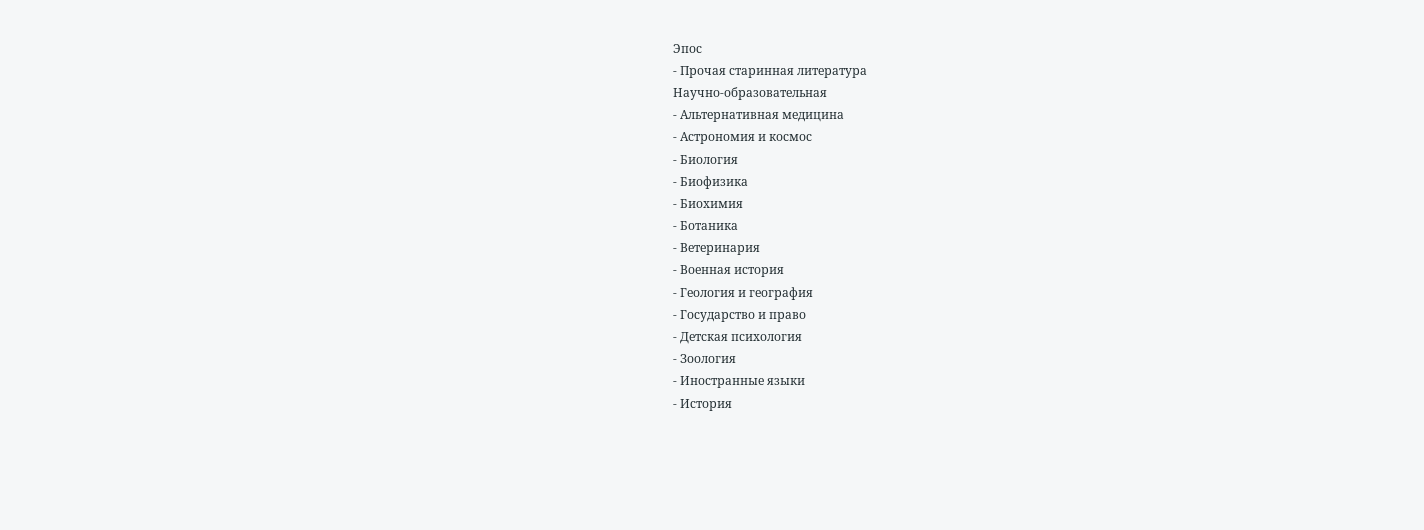Эпос
- Прочая старинная литература
Научно-образовательная
- Альтернативная медицина
- Астрономия и космос
- Биология
- Биофизика
- Биохимия
- Ботаника
- Ветеринария
- Военная история
- Геология и география
- Государство и право
- Детская психология
- Зоология
- Иностранные языки
- История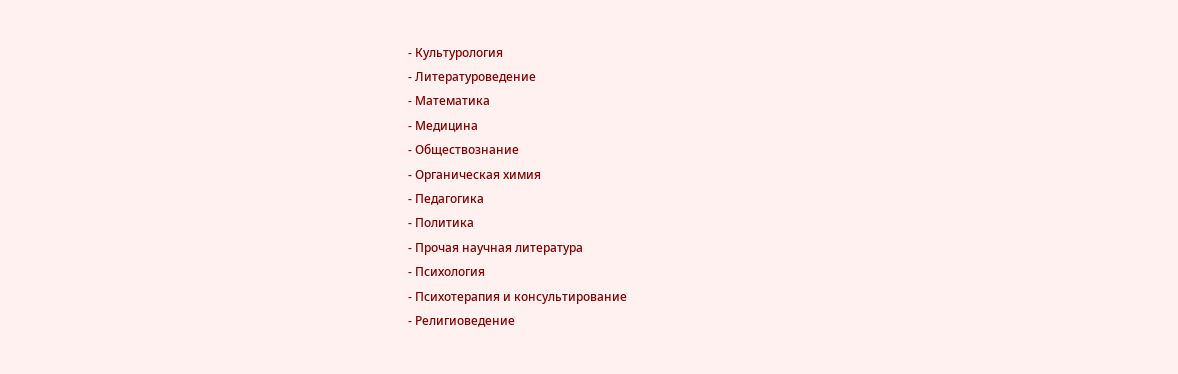- Культурология
- Литературоведение
- Математика
- Медицина
- Обществознание
- Органическая химия
- Педагогика
- Политика
- Прочая научная литература
- Психология
- Психотерапия и консультирование
- Религиоведение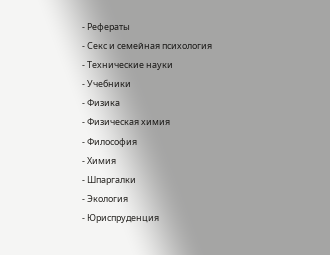- Рефераты
- Секс и семейная психология
- Технические науки
- Учебники
- Физика
- Физическая химия
- Философия
- Химия
- Шпаргалки
- Экология
- Юриспруденция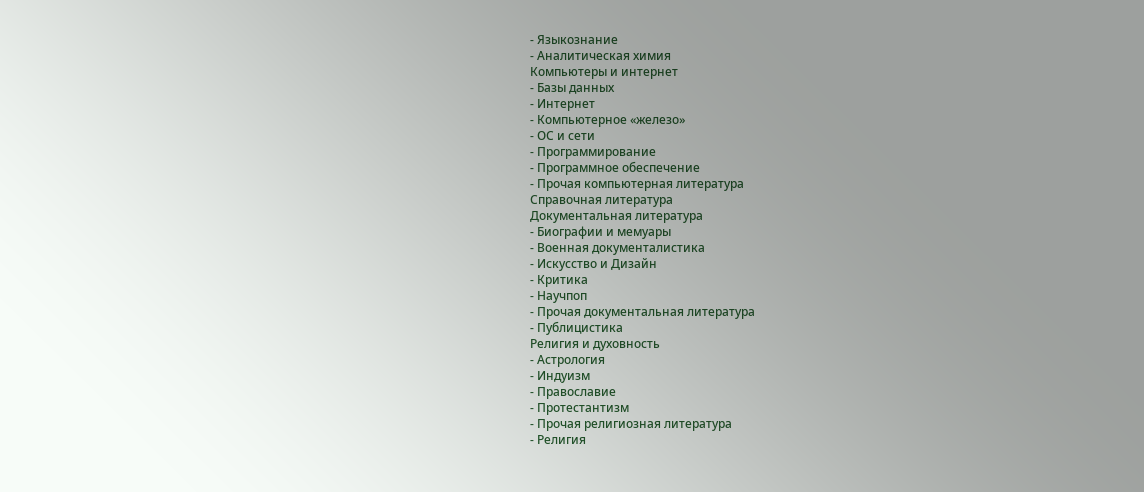- Языкознание
- Аналитическая химия
Компьютеры и интернет
- Базы данных
- Интернет
- Компьютерное «железо»
- ОС и сети
- Программирование
- Программное обеспечение
- Прочая компьютерная литература
Справочная литература
Документальная литература
- Биографии и мемуары
- Военная документалистика
- Искусство и Дизайн
- Критика
- Научпоп
- Прочая документальная литература
- Публицистика
Религия и духовность
- Астрология
- Индуизм
- Православие
- Протестантизм
- Прочая религиозная литература
- Религия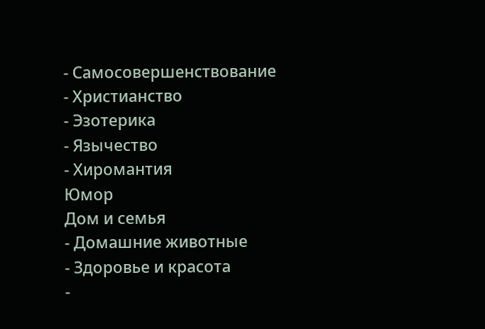- Самосовершенствование
- Христианство
- Эзотерика
- Язычество
- Хиромантия
Юмор
Дом и семья
- Домашние животные
- Здоровье и красота
-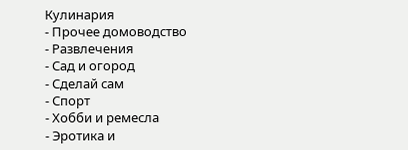Кулинария
- Прочее домоводство
- Развлечения
- Сад и огород
- Сделай сам
- Спорт
- Хобби и ремесла
- Эротика и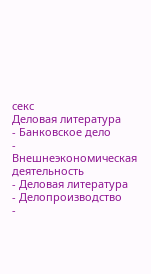секс
Деловая литература
- Банковское дело
- Внешнеэкономическая деятельность
- Деловая литература
- Делопроизводство
-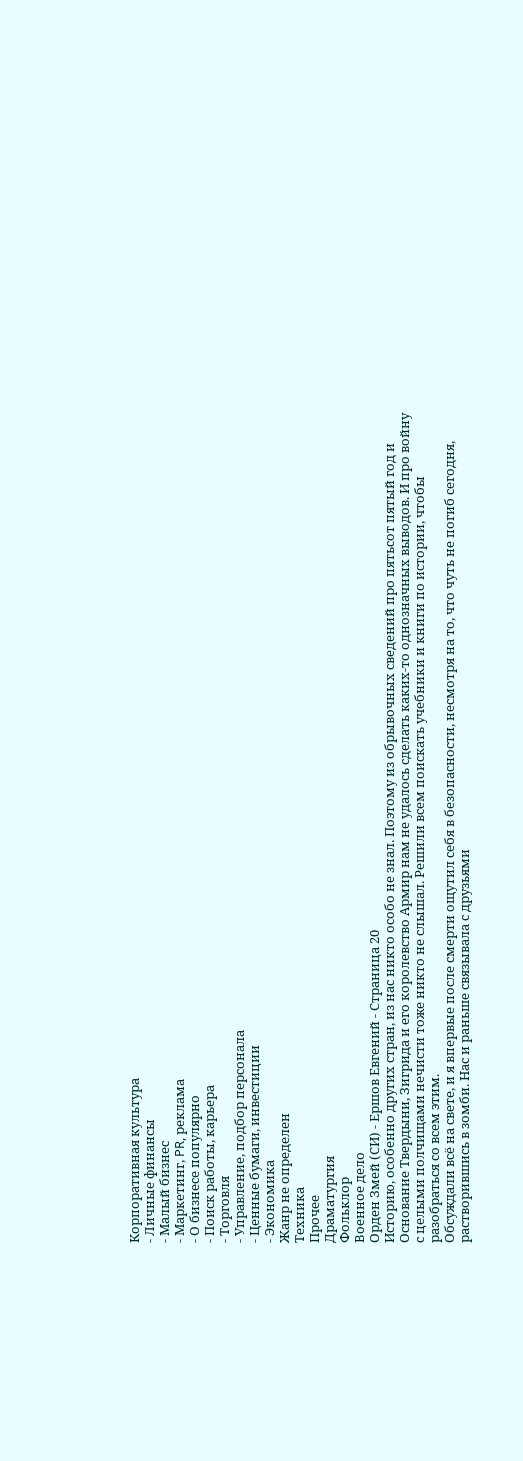Корпоративная культура
- Личные финансы
- Малый бизнес
- Маркетинг, PR, реклама
- О бизнесе популярно
- Поиск работы, карьера
- Торговля
- Управление, подбор персонала
- Ценные бумаги, инвестиции
- Экономика
Жанр не определен
Техника
Прочее
Драматургия
Фольклор
Военное дело
Орден Змей (СИ) - Ершов Евгений - Страница 20
Историю, особенно других стран, из нас никто особо не знал. Поэтому из обрывочных сведений про пятьсот пятый год и Основание Твердыни, Зигрида и его королевство Армир нам не удалось сделать каких-то однозначных выводов. И про войну с целыми полчищами нечисти тоже никто не слышал. Решили всем поискать учебники и книги по истории, чтобы разобраться со всем этим.
Обсуждали всё на свете, и я впервые после смерти ощутил себя в безопасности, несмотря на то, что чуть не погиб сегодня, растворившись в зомби. Нас и раньше связывала с друзьями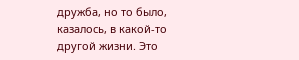дружба, но то было, казалось, в какой-то другой жизни. Это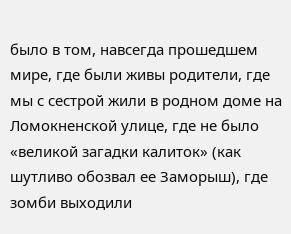было в том, навсегда прошедшем мире, где были живы родители, где мы с сестрой жили в родном доме на Ломокненской улице, где не было «великой загадки калиток» (как шутливо обозвал ее Заморыш), где зомби выходили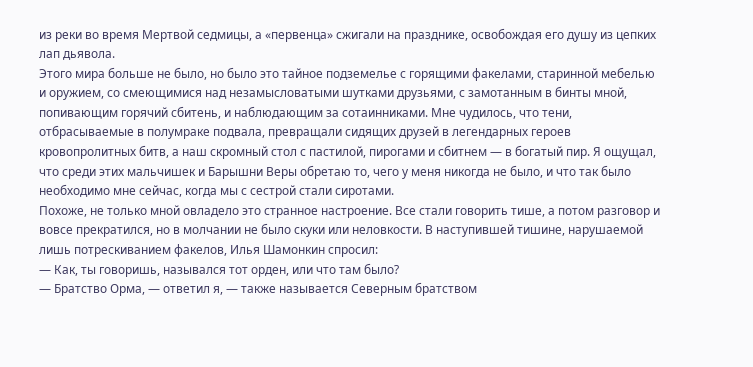из реки во время Мертвой седмицы, а «первенца» сжигали на празднике, освобождая его душу из цепких лап дьявола.
Этого мира больше не было, но было это тайное подземелье с горящими факелами, старинной мебелью и оружием, со смеющимися над незамысловатыми шутками друзьями, с замотанным в бинты мной, попивающим горячий сбитень, и наблюдающим за сотаинниками. Мне чудилось, что тени, отбрасываемые в полумраке подвала, превращали сидящих друзей в легендарных героев кровопролитных битв, а наш скромный стол с пастилой, пирогами и сбитнем — в богатый пир. Я ощущал, что среди этих мальчишек и Барышни Веры обретаю то, чего у меня никогда не было, и что так было необходимо мне сейчас, когда мы с сестрой стали сиротами.
Похоже, не только мной овладело это странное настроение. Все стали говорить тише, а потом разговор и вовсе прекратился, но в молчании не было скуки или неловкости. В наступившей тишине, нарушаемой лишь потрескиванием факелов, Илья Шамонкин спросил:
— Как, ты говоришь, назывался тот орден, или что там было?
— Братство Орма, — ответил я, — также называется Северным братством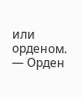или орденом.
— Орден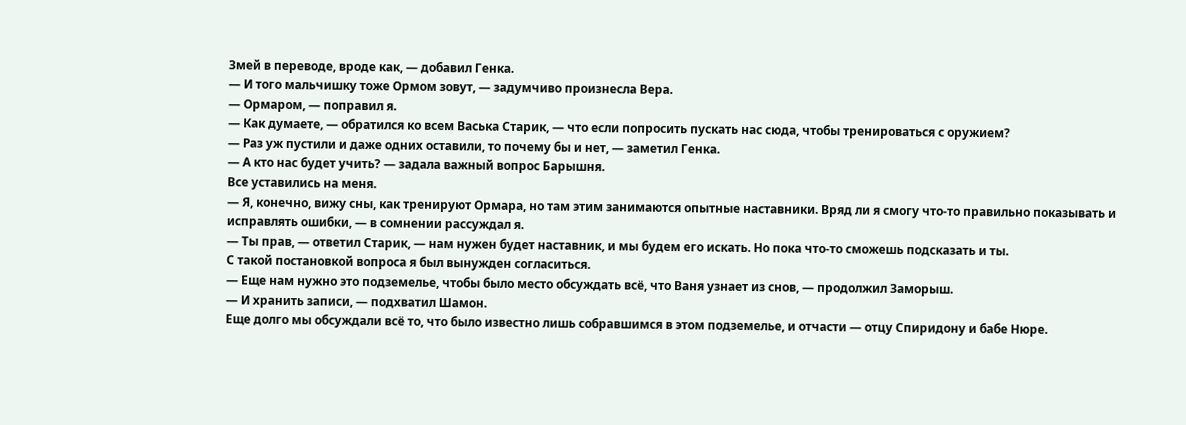Змей в переводе, вроде как, — добавил Генка.
— И того мальчишку тоже Ормом зовут, — задумчиво произнесла Вера.
— Ормаром, — поправил я.
— Как думаете, — обратился ко всем Васька Старик, — что если попросить пускать нас сюда, чтобы тренироваться с оружием?
— Раз уж пустили и даже одних оставили, то почему бы и нет, — заметил Генка.
— А кто нас будет учить? — задала важный вопрос Барышня.
Все уставились на меня.
— Я, конечно, вижу сны, как тренируют Ормара, но там этим занимаются опытные наставники. Вряд ли я смогу что-то правильно показывать и исправлять ошибки, — в сомнении рассуждал я.
— Ты прав, — ответил Старик, — нам нужен будет наставник, и мы будем его искать. Но пока что-то сможешь подсказать и ты.
С такой постановкой вопроса я был вынужден согласиться.
— Еще нам нужно это подземелье, чтобы было место обсуждать всё, что Ваня узнает из снов, — продолжил Заморыш.
— И хранить записи, — подхватил Шамон.
Еще долго мы обсуждали всё то, что было известно лишь собравшимся в этом подземелье, и отчасти — отцу Спиридону и бабе Нюре.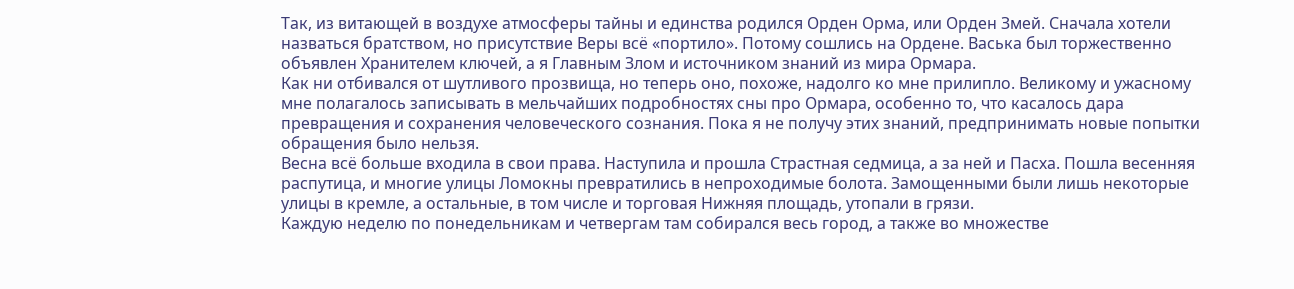Так, из витающей в воздухе атмосферы тайны и единства родился Орден Орма, или Орден Змей. Сначала хотели назваться братством, но присутствие Веры всё «портило». Потому сошлись на Ордене. Васька был торжественно объявлен Хранителем ключей, а я Главным Злом и источником знаний из мира Ормара.
Как ни отбивался от шутливого прозвища, но теперь оно, похоже, надолго ко мне прилипло. Великому и ужасному мне полагалось записывать в мельчайших подробностях сны про Ормара, особенно то, что касалось дара превращения и сохранения человеческого сознания. Пока я не получу этих знаний, предпринимать новые попытки обращения было нельзя.
Весна всё больше входила в свои права. Наступила и прошла Страстная седмица, а за ней и Пасха. Пошла весенняя распутица, и многие улицы Ломокны превратились в непроходимые болота. Замощенными были лишь некоторые улицы в кремле, а остальные, в том числе и торговая Нижняя площадь, утопали в грязи.
Каждую неделю по понедельникам и четвергам там собирался весь город, а также во множестве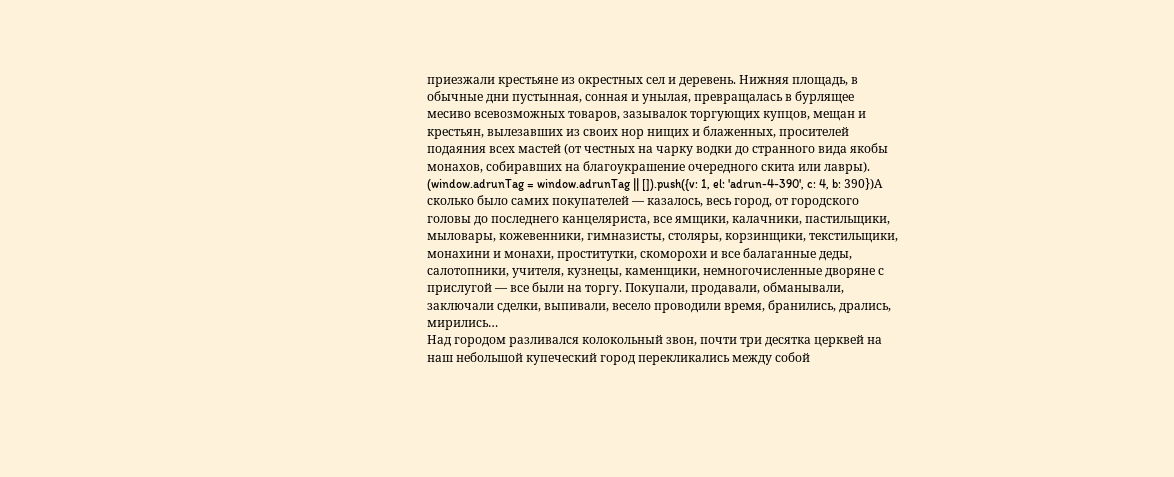приезжали крестьяне из окрестных сел и деревень. Нижняя площадь, в обычные дни пустынная, сонная и унылая, превращалась в бурлящее месиво всевозможных товаров, зазывалок торгующих купцов, мещан и крестьян, вылезавших из своих нор нищих и блаженных, просителей подаяния всех мастей (от честных на чарку водки до странного вида якобы монахов, собиравших на благоукрашение очередного скита или лавры).
(window.adrunTag = window.adrunTag || []).push({v: 1, el: 'adrun-4-390', c: 4, b: 390})А сколько было самих покупателей — казалось, весь город, от городского головы до последнего канцеляриста, все ямщики, калачники, пастильщики, мыловары, кожевенники, гимназисты, столяры, корзинщики, текстильщики, монахини и монахи, проститутки, скоморохи и все балаганные деды, салотопники, учителя, кузнецы, каменщики, немногочисленные дворяне с прислугой — все были на торгу. Покупали, продавали, обманывали, заключали сделки, выпивали, весело проводили время, бранились, дрались, мирились…
Над городом разливался колокольный звон, почти три десятка церквей на наш небольшой купеческий город перекликались между собой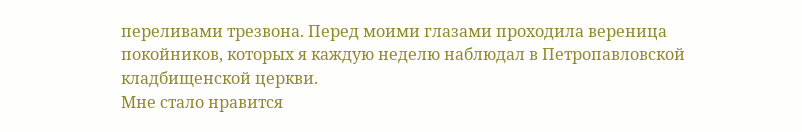переливами трезвона. Перед моими глазами проходила вереница покойников, которых я каждую неделю наблюдал в Петропавловской кладбищенской церкви.
Мне стало нравится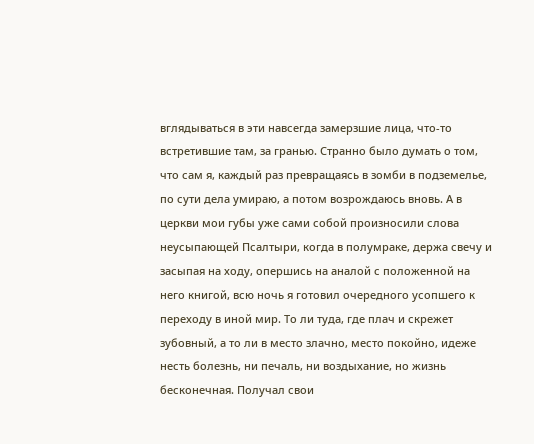вглядываться в эти навсегда замерзшие лица, что-то встретившие там, за гранью. Странно было думать о том, что сам я, каждый раз превращаясь в зомби в подземелье, по сути дела умираю, а потом возрождаюсь вновь. А в церкви мои губы уже сами собой произносили слова неусыпающей Псалтыри, когда в полумраке, держа свечу и засыпая на ходу, опершись на аналой с положенной на него книгой, всю ночь я готовил очередного усопшего к переходу в иной мир. То ли туда, где плач и скрежет зубовный, а то ли в место злачно, место покойно, идеже несть болезнь, ни печаль, ни воздыхание, но жизнь бесконечная. Получал свои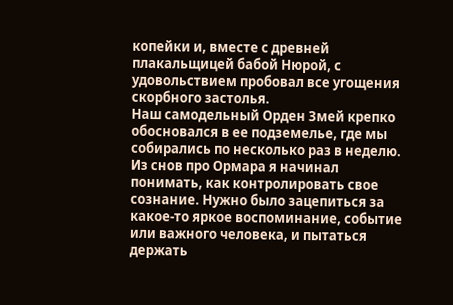копейки и, вместе с древней плакальщицей бабой Нюрой, с удовольствием пробовал все угощения скорбного застолья.
Наш самодельный Орден Змей крепко обосновался в ее подземелье, где мы собирались по несколько раз в неделю. Из снов про Ормара я начинал понимать, как контролировать свое сознание. Нужно было зацепиться за какое-то яркое воспоминание, событие или важного человека, и пытаться держать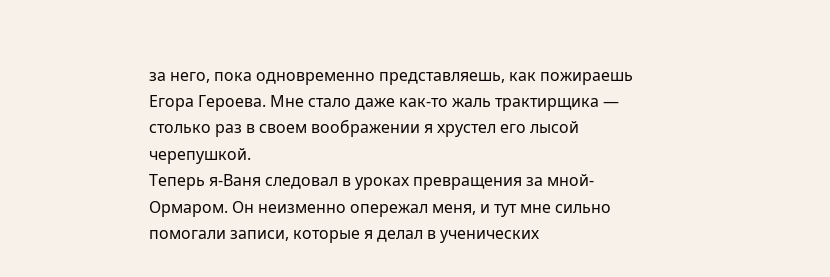за него, пока одновременно представляешь, как пожираешь Егора Героева. Мне стало даже как-то жаль трактирщика — столько раз в своем воображении я хрустел его лысой черепушкой.
Теперь я-Ваня следовал в уроках превращения за мной-Ормаром. Он неизменно опережал меня, и тут мне сильно помогали записи, которые я делал в ученических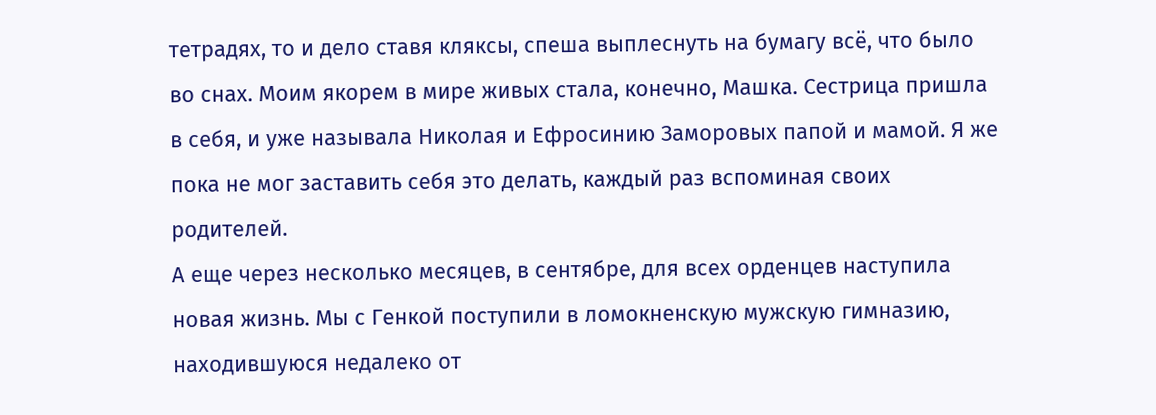тетрадях, то и дело ставя кляксы, спеша выплеснуть на бумагу всё, что было во снах. Моим якорем в мире живых стала, конечно, Машка. Сестрица пришла в себя, и уже называла Николая и Ефросинию Заморовых папой и мамой. Я же пока не мог заставить себя это делать, каждый раз вспоминая своих родителей.
А еще через несколько месяцев, в сентябре, для всех орденцев наступила новая жизнь. Мы с Генкой поступили в ломокненскую мужскую гимназию, находившуюся недалеко от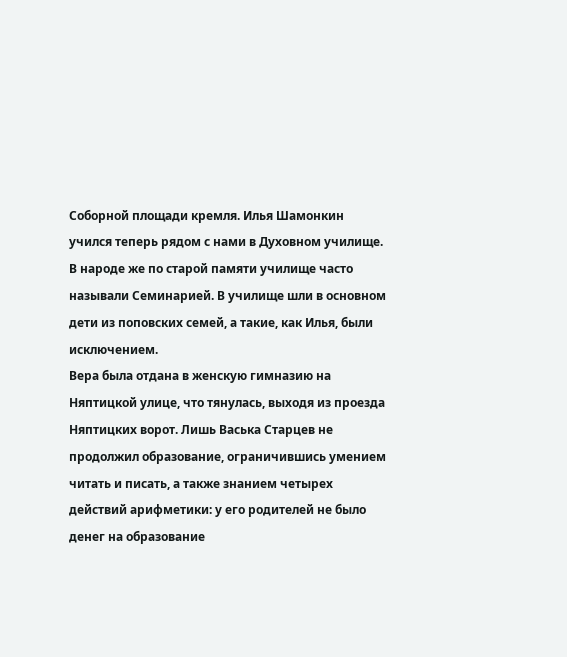Соборной площади кремля. Илья Шамонкин учился теперь рядом с нами в Духовном училище. В народе же по старой памяти училище часто называли Семинарией. В училище шли в основном дети из поповских семей, а такие, как Илья, были исключением.
Вера была отдана в женскую гимназию на Няптицкой улице, что тянулась, выходя из проезда Няптицких ворот. Лишь Васька Старцев не продолжил образование, ограничившись умением читать и писать, а также знанием четырех действий арифметики: у его родителей не было денег на образование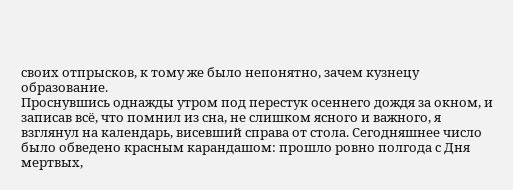своих отпрысков, к тому же было непонятно, зачем кузнецу образование.
Проснувшись однажды утром под перестук осеннего дождя за окном, и записав всё, что помнил из сна, не слишком ясного и важного, я взглянул на календарь, висевший справа от стола. Сегодняшнее число было обведено красным карандашом: прошло ровно полгода с Дня мертвых,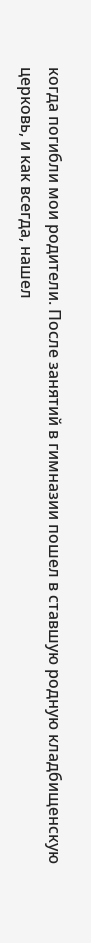когда погибли мои родители. После занятий в гимназии пошел в ставшую родную кладбищенскую церковь, и как всегда, нашел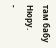там бабу Нюру.
-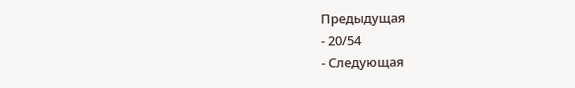Предыдущая
- 20/54
- Следующая